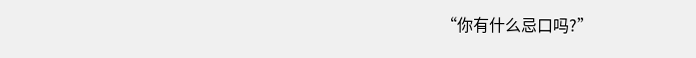“你有什么忌口吗?”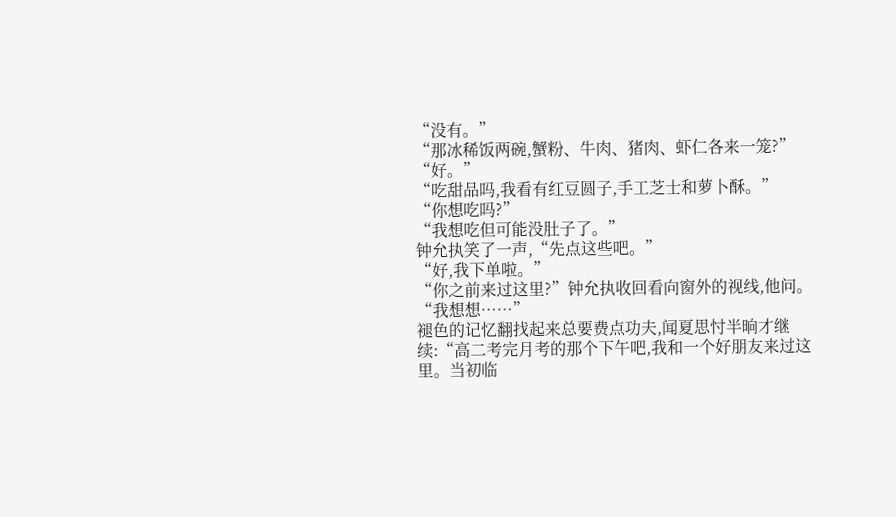“没有。”
“那冰稀饭两碗,蟹粉、牛肉、猪肉、虾仁各来一笼?”
“好。”
“吃甜品吗,我看有红豆圆子,手工芝士和萝卜酥。”
“你想吃吗?”
“我想吃但可能没肚子了。”
钟允执笑了一声,“先点这些吧。”
“好,我下单啦。”
“你之前来过这里?”钟允执收回看向窗外的视线,他问。
“我想想……”
褪色的记忆翻找起来总要费点功夫,闻夏思忖半晌才继续:“高二考完月考的那个下午吧,我和一个好朋友来过这里。当初临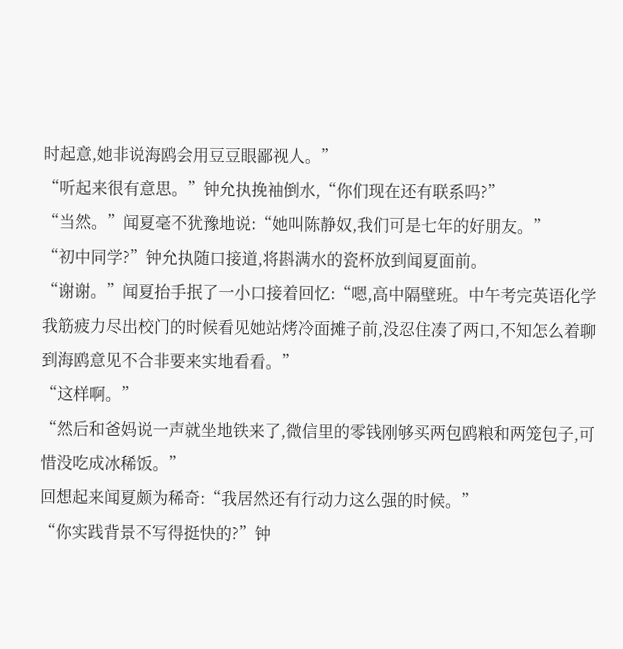时起意,她非说海鸥会用豆豆眼鄙视人。”
“听起来很有意思。”钟允执挽袖倒水,“你们现在还有联系吗?”
“当然。”闻夏毫不犹豫地说:“她叫陈静奴,我们可是七年的好朋友。”
“初中同学?”钟允执随口接道,将斟满水的瓷杯放到闻夏面前。
“谢谢。”闻夏抬手抿了一小口接着回忆:“嗯,高中隔壁班。中午考完英语化学我筋疲力尽出校门的时候看见她站烤冷面摊子前,没忍住凑了两口,不知怎么着聊到海鸥意见不合非要来实地看看。”
“这样啊。”
“然后和爸妈说一声就坐地铁来了,微信里的零钱刚够买两包鸥粮和两笼包子,可惜没吃成冰稀饭。”
回想起来闻夏颇为稀奇:“我居然还有行动力这么强的时候。”
“你实践背景不写得挺快的?”钟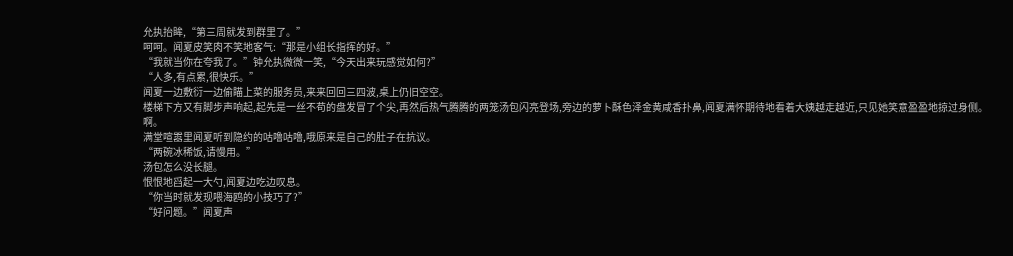允执抬眸,“第三周就发到群里了。”
呵呵。闻夏皮笑肉不笑地客气:“那是小组长指挥的好。”
“我就当你在夸我了。”钟允执微微一笑,“今天出来玩感觉如何?”
“人多,有点累,很快乐。”
闻夏一边敷衍一边偷瞄上菜的服务员,来来回回三四波,桌上仍旧空空。
楼梯下方又有脚步声响起,起先是一丝不苟的盘发冒了个尖,再然后热气腾腾的两笼汤包闪亮登场,旁边的萝卜酥色泽金黄咸香扑鼻,闻夏满怀期待地看着大姨越走越近,只见她笑意盈盈地掠过身侧。
啊。
满堂喧嚣里闻夏听到隐约的咕噜咕噜,哦原来是自己的肚子在抗议。
“两碗冰稀饭,请慢用。”
汤包怎么没长腿。
恨恨地舀起一大勺,闻夏边吃边叹息。
“你当时就发现喂海鸥的小技巧了?”
“好问题。”闻夏声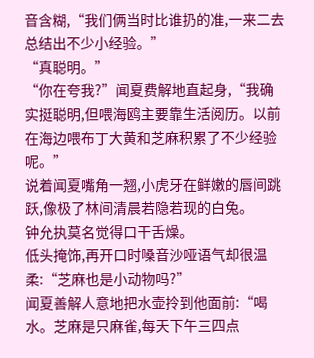音含糊,“我们俩当时比谁扔的准,一来二去总结出不少小经验。”
“真聪明。”
“你在夸我?”闻夏费解地直起身,“我确实挺聪明,但喂海鸥主要靠生活阅历。以前在海边喂布丁大黄和芝麻积累了不少经验呢。”
说着闻夏嘴角一翘,小虎牙在鲜嫩的唇间跳跃,像极了林间清晨若隐若现的白兔。
钟允执莫名觉得口干舌燥。
低头掩饰,再开口时嗓音沙哑语气却很温柔:“芝麻也是小动物吗?”
闻夏善解人意地把水壶拎到他面前:“喝水。芝麻是只麻雀,每天下午三四点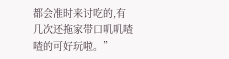都会准时来讨吃的,有几次还拖家带口叽叽喳喳的可好玩啦。”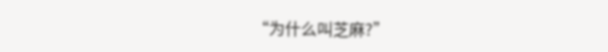“为什么叫芝麻?”